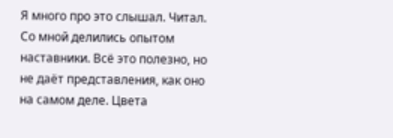Я много про это слышал. Читал. Со мной делились опытом наставники. Всё это полезно, но не даёт представления, как оно на самом деле. Цвета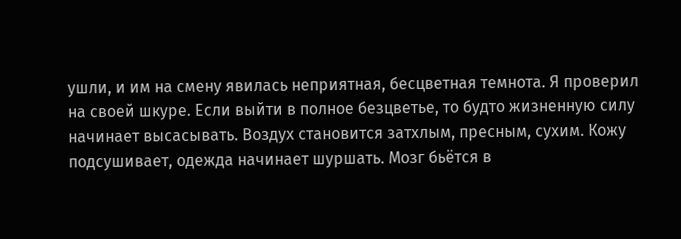ушли, и им на смену явилась неприятная, бесцветная темнота. Я проверил на своей шкуре. Если выйти в полное безцветье, то будто жизненную силу начинает высасывать. Воздух становится затхлым, пресным, сухим. Кожу подсушивает, одежда начинает шуршать. Мозг бьётся в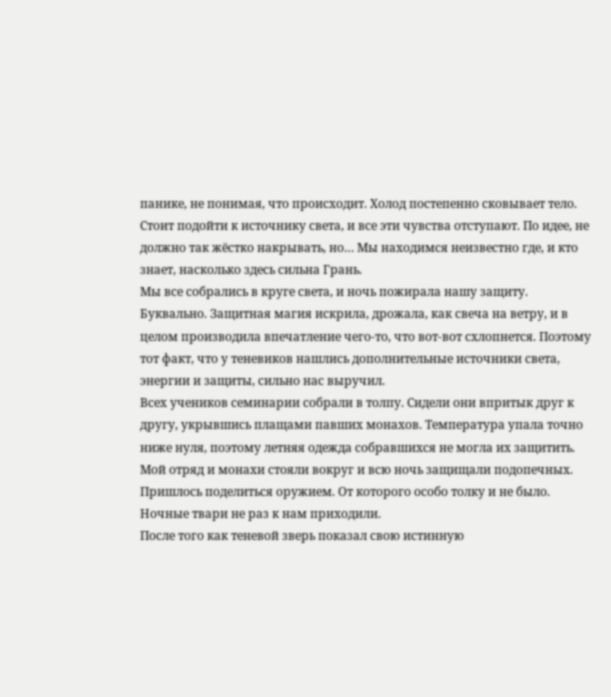панике, не понимая, что происходит. Холод постепенно сковывает тело.
Стоит подойти к источнику света, и все эти чувства отступают. По идее, не должно так жёстко накрывать, но… Мы находимся неизвестно где, и кто знает, насколько здесь сильна Грань.
Мы все собрались в круге света, и ночь пожирала нашу защиту. Буквально. Защитная магия искрила, дрожала, как свеча на ветру, и в целом производила впечатление чего-то, что вот-вот схлопнется. Поэтому тот факт, что у теневиков нашлись дополнительные источники света, энергии и защиты, сильно нас выручил.
Всех учеников семинарии собрали в толпу. Сидели они впритык друг к другу, укрывшись плащами павших монахов. Температура упала точно ниже нуля, поэтому летняя одежда собравшихся не могла их защитить. Мой отряд и монахи стояли вокруг и всю ночь защищали подопечных. Пришлось поделиться оружием. От которого особо толку и не было.
Ночные твари не раз к нам приходили.
После того как теневой зверь показал свою истинную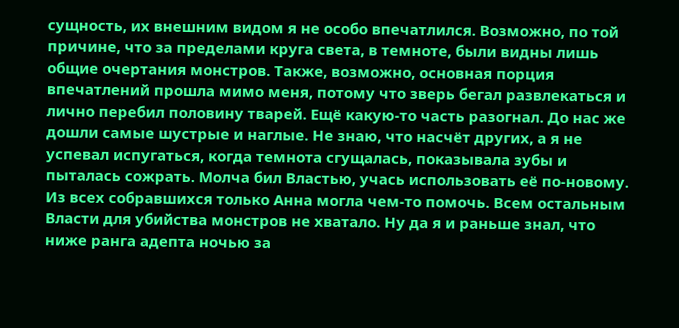сущность, их внешним видом я не особо впечатлился. Возможно, по той причине, что за пределами круга света, в темноте, были видны лишь общие очертания монстров. Также, возможно, основная порция впечатлений прошла мимо меня, потому что зверь бегал развлекаться и лично перебил половину тварей. Ещё какую-то часть разогнал. До нас же дошли самые шустрые и наглые. Не знаю, что насчёт других, а я не успевал испугаться, когда темнота сгущалась, показывала зубы и пыталась сожрать. Молча бил Властью, учась использовать её по-новому. Из всех собравшихся только Анна могла чем-то помочь. Всем остальным Власти для убийства монстров не хватало. Ну да я и раньше знал, что ниже ранга адепта ночью за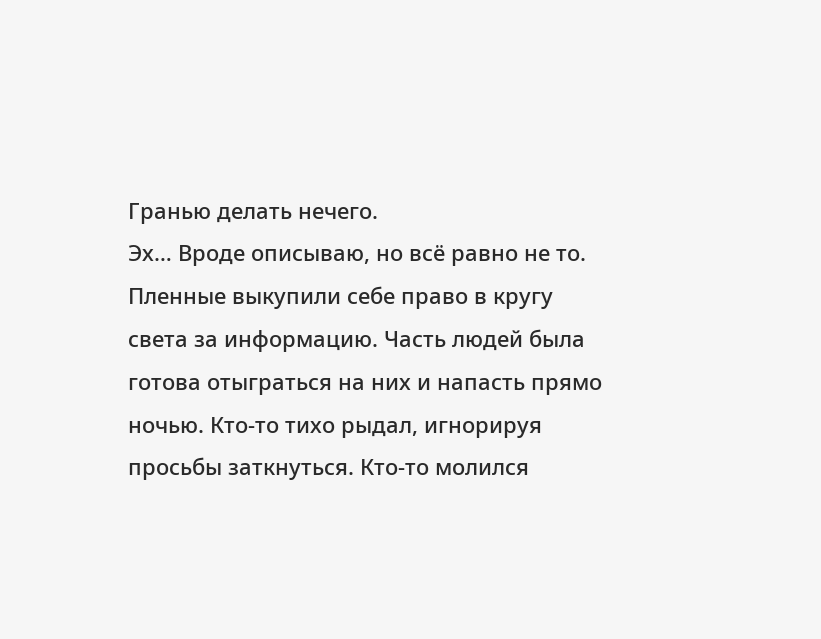Гранью делать нечего.
Эх… Вроде описываю, но всё равно не то. Пленные выкупили себе право в кругу света за информацию. Часть людей была готова отыграться на них и напасть прямо ночью. Кто-то тихо рыдал, игнорируя просьбы заткнуться. Кто-то молился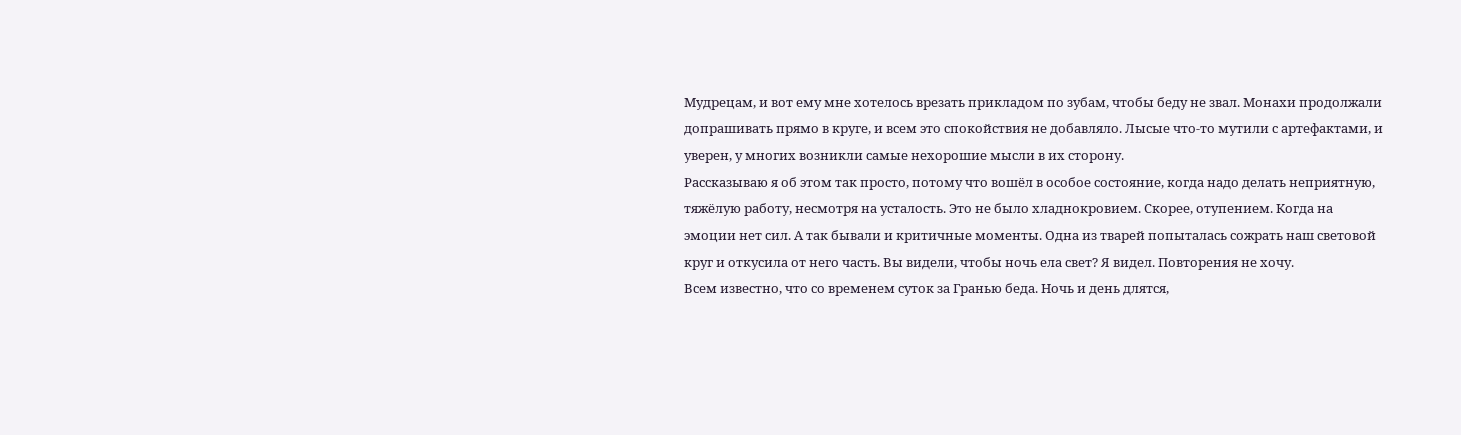Мудрецам, и вот ему мне хотелось врезать прикладом по зубам, чтобы беду не звал. Монахи продолжали допрашивать прямо в круге, и всем это спокойствия не добавляло. Лысые что-то мутили с артефактами, и уверен, у многих возникли самые нехорошие мысли в их сторону.
Рассказываю я об этом так просто, потому что вошёл в особое состояние, когда надо делать неприятную, тяжёлую работу, несмотря на усталость. Это не было хладнокровием. Скорее, отупением. Когда на эмоции нет сил. А так бывали и критичные моменты. Одна из тварей попыталась сожрать наш световой круг и откусила от него часть. Вы видели, чтобы ночь ела свет? Я видел. Повторения не хочу.
Всем известно, что со временем суток за Гранью беда. Ночь и день длятся,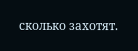сколько захотят.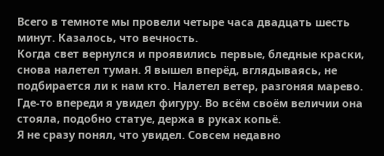Всего в темноте мы провели четыре часа двадцать шесть минут. Казалось, что вечность.
Когда свет вернулся и проявились первые, бледные краски, снова налетел туман. Я вышел вперёд, вглядываясь, не подбирается ли к нам кто. Налетел ветер, разгоняя марево. Где-то впереди я увидел фигуру. Во всём своём величии она стояла, подобно статуе, держа в руках копьё.
Я не сразу понял, что увидел. Совсем недавно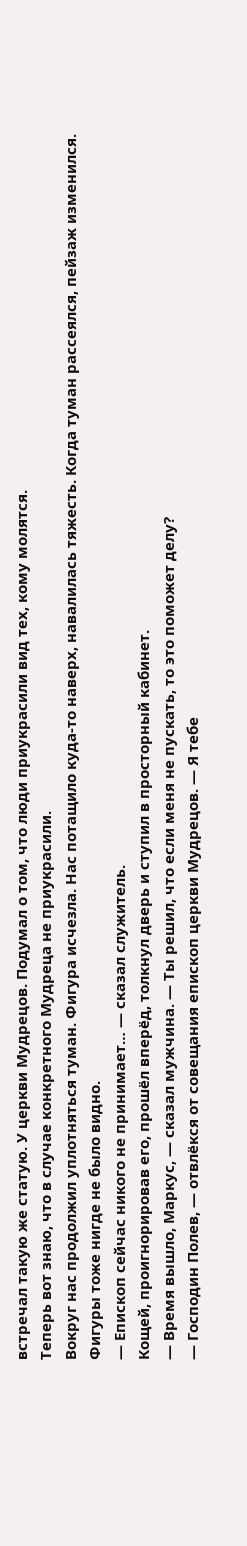встречал такую же статую. У церкви Мудрецов. Подумал о том, что люди приукрасили вид тех, кому молятся.
Теперь вот знаю, что в случае конкретного Мудреца не приукрасили.
Вокруг нас продолжил уплотняться туман. Фигура исчезла. Нас потащило куда-то наверх, навалилась тяжесть. Когда туман рассеялся, пейзаж изменился.
Фигуры тоже нигде не было видно.
— Епископ сейчас никого не принимает… — сказал служитель.
Кощей, проигнорировав его, прошёл вперёд, толкнул дверь и ступил в просторный кабинет.
— Время вышло, Маркус, — сказал мужчина. — Ты решил, что если меня не пускать, то это поможет делу?
— Господин Полев, — отвлёкся от совещания епископ церкви Мудрецов. — Я тебе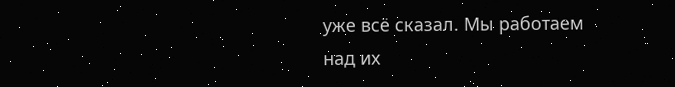уже всё сказал. Мы работаем над их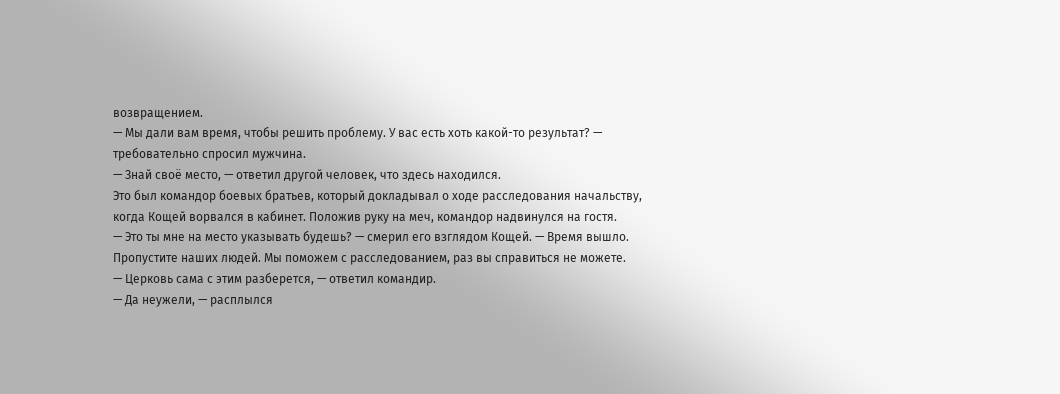возвращением.
— Мы дали вам время, чтобы решить проблему. У вас есть хоть какой-то результат? — требовательно спросил мужчина.
— Знай своё место, — ответил другой человек, что здесь находился.
Это был командор боевых братьев, который докладывал о ходе расследования начальству, когда Кощей ворвался в кабинет. Положив руку на меч, командор надвинулся на гостя.
— Это ты мне на место указывать будешь? — смерил его взглядом Кощей. — Время вышло. Пропустите наших людей. Мы поможем с расследованием, раз вы справиться не можете.
— Церковь сама с этим разберется, — ответил командир.
— Да неужели, — расплылся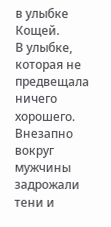в улыбке Кощей.
В улыбке, которая не предвещала ничего хорошего.
Внезапно вокруг мужчины задрожали тени и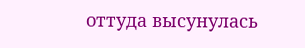оттуда высунулась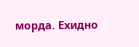морда. Ехидно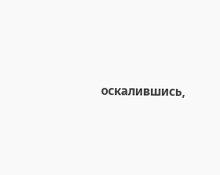оскалившись,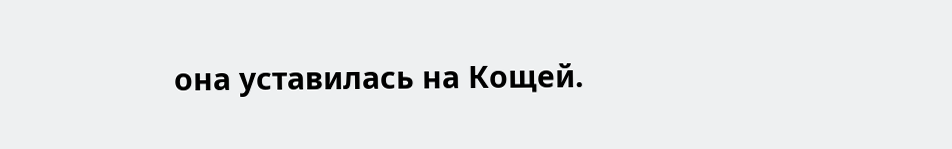она уставилась на Кощей.